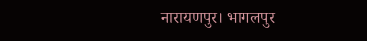नारायणपुर। भागलपुर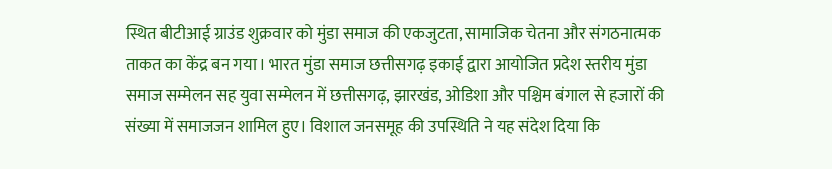स्थित बीटीआई ग्राउंड शुक्रवार को मुंडा समाज की एकजुटता, सामाजिक चेतना और संगठनात्मक ताकत का केंद्र बन गया। भारत मुंडा समाज छत्तीसगढ़ इकाई द्वारा आयोजित प्रदेश स्तरीय मुंडा समाज सम्मेलन सह युवा सम्मेलन में छत्तीसगढ़, झारखंड, ओडिशा और पश्चिम बंगाल से हजारों की संख्या में समाजजन शामिल हुए। विशाल जनसमूह की उपस्थिति ने यह संदेश दिया कि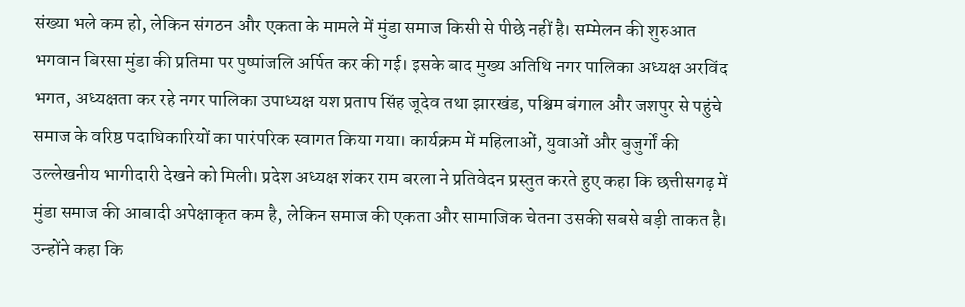संख्या भले कम हो, लेकिन संगठन और एकता के मामले में मुंडा समाज किसी से पीछे नहीं है। सम्मेलन की शुरुआत भगवान बिरसा मुंडा की प्रतिमा पर पुष्पांजलि अर्पित कर की गई। इसके बाद मुख्य अतिथि नगर पालिका अध्यक्ष अरविंद भगत, अध्यक्षता कर रहे नगर पालिका उपाध्यक्ष यश प्रताप सिंह जूदेव तथा झारखंड, पश्चिम बंगाल और जशपुर से पहुंचे समाज के वरिष्ठ पदाधिकारियों का पारंपरिक स्वागत किया गया। कार्यक्रम में महिलाओं, युवाओं और बुजुर्गों की उल्लेखनीय भागीदारी देखने को मिली। प्रदेश अध्यक्ष शंकर राम बरला ने प्रतिवेदन प्रस्तुत करते हुए कहा कि छत्तीसगढ़ में मुंडा समाज की आबादी अपेक्षाकृत कम है, लेकिन समाज की एकता और सामाजिक चेतना उसकी सबसे बड़ी ताकत है। उन्होंने कहा कि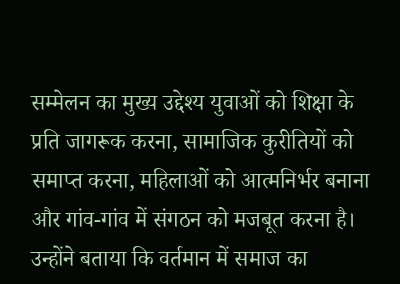सम्मेलन का मुख्य उद्देश्य युवाओं को शिक्षा के प्रति जागरूक करना, सामाजिक कुरीतियों को समाप्त करना, महिलाओं को आत्मनिर्भर बनाना और गांव-गांव में संगठन को मजबूत करना है। उन्होंने बताया कि वर्तमान में समाज का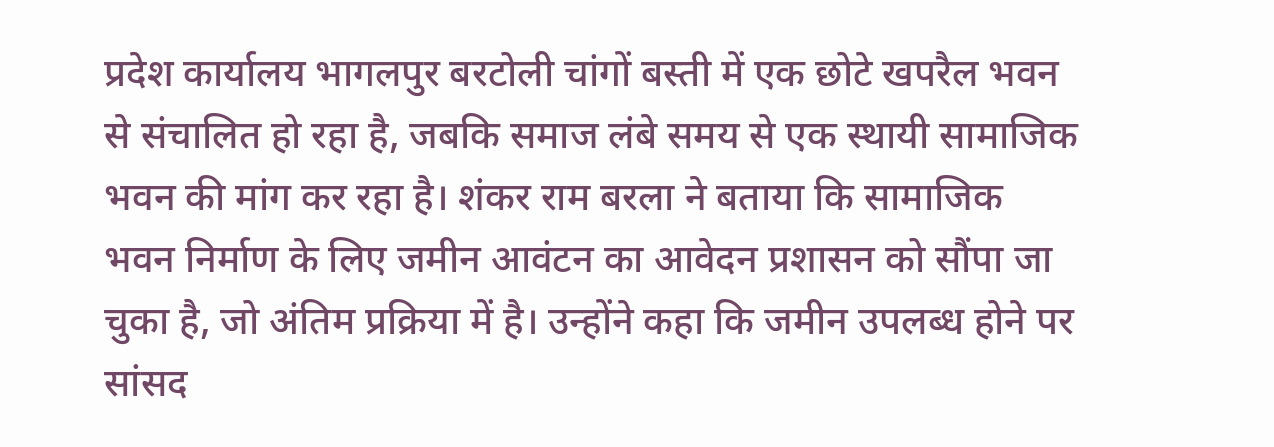प्रदेश कार्यालय भागलपुर बरटोली चांगों बस्ती में एक छोटे खपरैल भवन से संचालित हो रहा है, जबकि समाज लंबे समय से एक स्थायी सामाजिक भवन की मांग कर रहा है। शंकर राम बरला ने बताया कि सामाजिक भवन निर्माण के लिए जमीन आवंटन का आवेदन प्रशासन को सौंपा जा चुका है, जो अंतिम प्रक्रिया में है। उन्होंने कहा कि जमीन उपलब्ध होने पर सांसद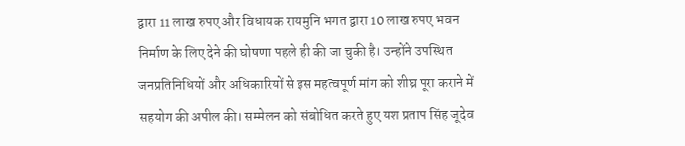द्वारा 11 लाख रुपए और विधायक रायमुनि भगत द्वारा 10 लाख रुपए भवन निर्माण के लिए देने की घोषणा पहले ही की जा चुकी है। उन्होंने उपस्थित जनप्रतिनिधियों और अधिकारियों से इस महत्वपूर्ण मांग को शीघ्र पूरा कराने में सहयोग की अपील की। सम्मेलन को संबोधित करते हुए यश प्रताप सिंह जूदेव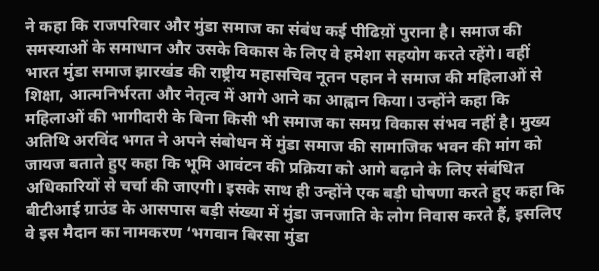ने कहा कि राजपरिवार और मुंडा समाज का संबंध कई पीढिय़ों पुराना है। समाज की समस्याओं के समाधान और उसके विकास के लिए वे हमेशा सहयोग करते रहेंगे। वहीं भारत मुंडा समाज झारखंड की राष्ट्रीय महासचिव नूतन पहान ने समाज की महिलाओं से शिक्षा, आत्मनिर्भरता और नेतृत्व में आगे आने का आह्वान किया। उन्होंने कहा कि महिलाओं की भागीदारी के बिना किसी भी समाज का समग्र विकास संभव नहीं है। मुख्य अतिथि अरविंद भगत ने अपने संबोधन में मुंडा समाज की सामाजिक भवन की मांग को जायज बताते हुए कहा कि भूमि आवंटन की प्रक्रिया को आगे बढ़ाने के लिए संबंधित अधिकारियों से चर्चा की जाएगी। इसके साथ ही उन्होंने एक बड़ी घोषणा करते हुए कहा कि बीटीआई ग्राउंड के आसपास बड़ी संख्या में मुंडा जनजाति के लोग निवास करते हैं, इसलिए वे इस मैदान का नामकरण ‘भगवान बिरसा मुंडा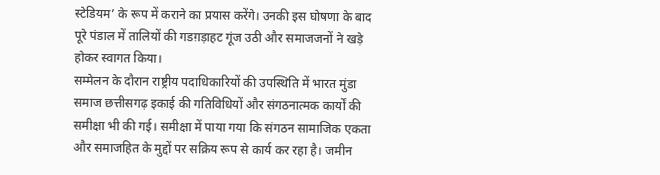स्टेडियम’ के रूप में कराने का प्रयास करेंगे। उनकी इस घोषणा के बाद पूरे पंडाल में तालियों की गडग़ड़ाहट गूंज उठी और समाजजनों ने खड़े होकर स्वागत किया।
सम्मेलन के दौरान राष्ट्रीय पदाधिकारियों की उपस्थिति में भारत मुंडा समाज छत्तीसगढ़ इकाई की गतिविधियों और संगठनात्मक कार्यों की समीक्षा भी की गई। समीक्षा में पाया गया कि संगठन सामाजिक एकता और समाजहित के मुद्दों पर सक्रिय रूप से कार्य कर रहा है। जमीन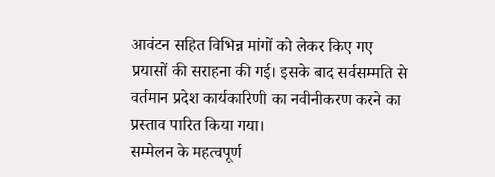आवंटन सहित विभिन्न मांगों को लेकर किए गए प्रयासों की सराहना की गई। इसके बाद सर्वसम्मति से वर्तमान प्रदेश कार्यकारिणी का नवीनीकरण करने का प्रस्ताव पारित किया गया।
सम्मेलन के महत्वपूर्ण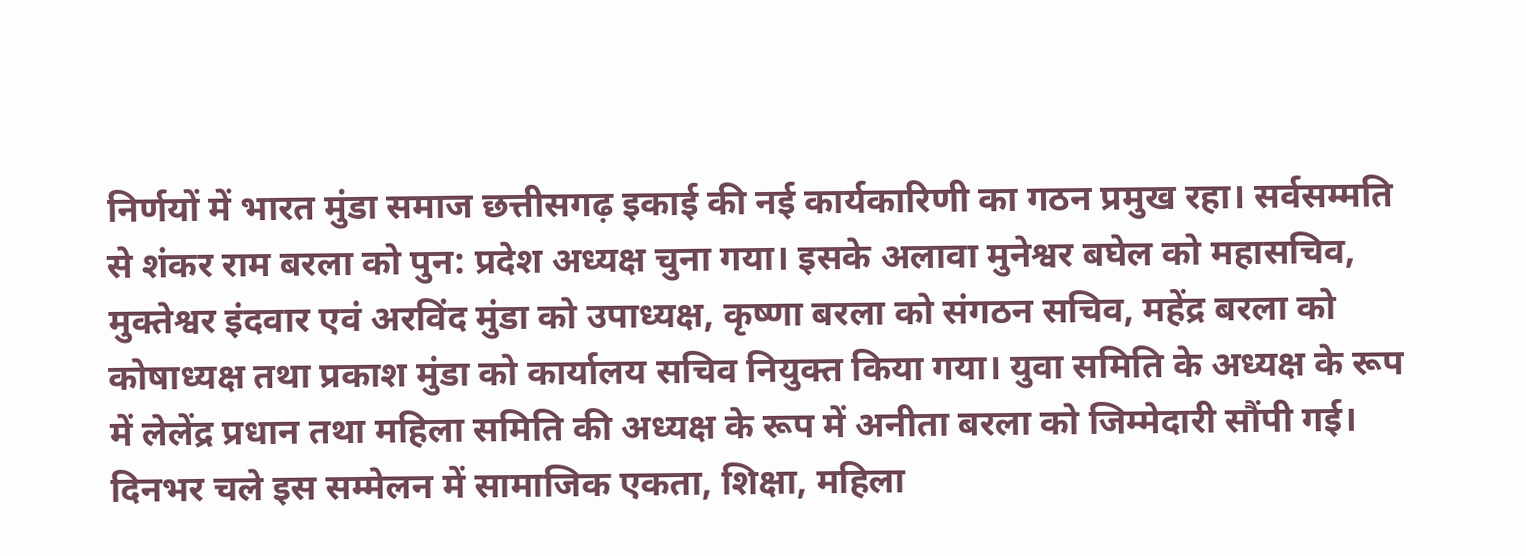निर्णयों में भारत मुंडा समाज छत्तीसगढ़ इकाई की नई कार्यकारिणी का गठन प्रमुख रहा। सर्वसम्मति से शंकर राम बरला को पुन: प्रदेश अध्यक्ष चुना गया। इसके अलावा मुनेश्वर बघेल को महासचिव, मुक्तेश्वर इंदवार एवं अरविंद मुंडा को उपाध्यक्ष, कृष्णा बरला को संगठन सचिव, महेंद्र बरला को कोषाध्यक्ष तथा प्रकाश मुंडा को कार्यालय सचिव नियुक्त किया गया। युवा समिति के अध्यक्ष के रूप में लेलेंद्र प्रधान तथा महिला समिति की अध्यक्ष के रूप में अनीता बरला को जिम्मेदारी सौंपी गई। दिनभर चले इस सम्मेलन में सामाजिक एकता, शिक्षा, महिला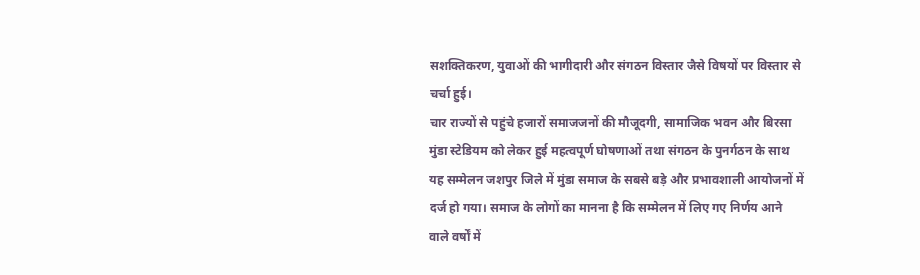सशक्तिकरण, युवाओं की भागीदारी और संगठन विस्तार जैसे विषयों पर विस्तार से चर्चा हुई।
चार राज्यों से पहुंचे हजारों समाजजनों की मौजूदगी, सामाजिक भवन और बिरसा मुंडा स्टेडियम को लेकर हुई महत्वपूर्ण घोषणाओं तथा संगठन के पुनर्गठन के साथ यह सम्मेलन जशपुर जिले में मुंडा समाज के सबसे बड़े और प्रभावशाली आयोजनों में दर्ज हो गया। समाज के लोगों का मानना है कि सम्मेलन में लिए गए निर्णय आने वाले वर्षों में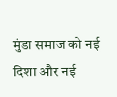मुंडा समाज को नई दिशा और नई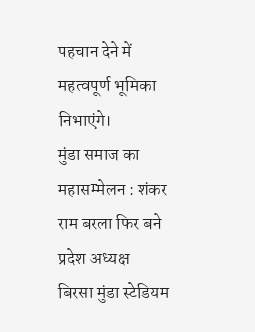पहचान देने में महत्वपूर्ण भूमिका निभाएंगे।
मुंडा समाज का महासम्मेलन : शंकर राम बरला फिर बने प्रदेश अध्यक्ष
बिरसा मुंडा स्टेडियम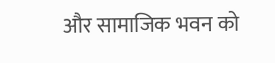और सामाजिक भवन को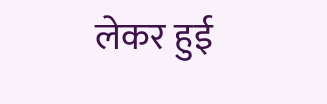लेकर हुई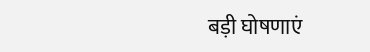बड़ी घोषणाएं